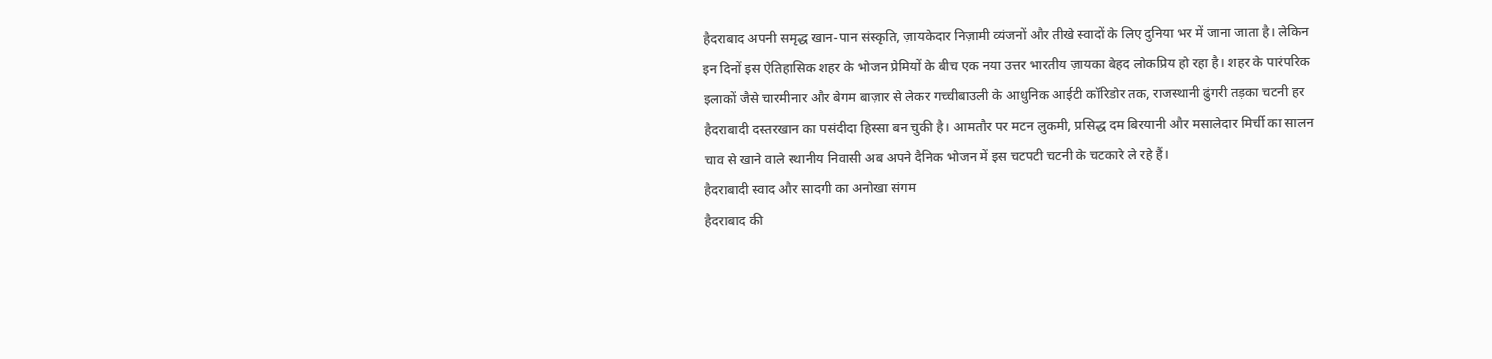हैदराबाद अपनी समृद्ध खान-पान संस्कृति, ज़ायकेदार निज़ामी व्यंजनों और तीखे स्वादों के लिए दुनिया भर में जाना जाता है। लेकिन इन दिनों इस ऐतिहासिक शहर के भोजन प्रेमियों के बीच एक नया उत्तर भारतीय ज़ायका बेहद लोकप्रिय हो रहा है। शहर के पारंपरिक इलाकों जैसे चारमीनार और बेगम बाज़ार से लेकर गच्चीबाउली के आधुनिक आईटी कॉरिडोर तक, राजस्थानी ढुंगरी तड़का चटनी हर हैदराबादी दस्तरखान का पसंदीदा हिस्सा बन चुकी है। आमतौर पर मटन लुकमी, प्रसिद्ध दम बिरयानी और मसालेदार मिर्ची का सालन चाव से खाने वाले स्थानीय निवासी अब अपने दैनिक भोजन में इस चटपटी चटनी के चटकारे ले रहे हैं।
हैदराबादी स्वाद और सादगी का अनोखा संगम
हैदराबाद की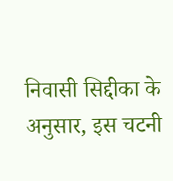निवासी सिद्दीका के अनुसार, इस चटनी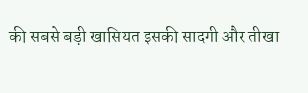की सबसे बड़ी खासियत इसकी सादगी और तीखा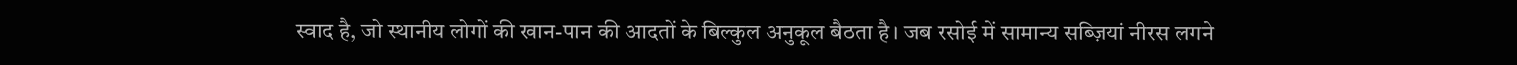स्वाद है, जो स्थानीय लोगों की खान-पान की आदतों के बिल्कुल अनुकूल बैठता है। जब रसोई में सामान्य सब्ज़ियां नीरस लगने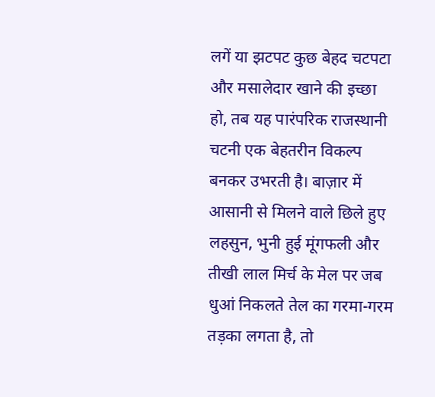लगें या झटपट कुछ बेहद चटपटा और मसालेदार खाने की इच्छा हो, तब यह पारंपरिक राजस्थानी चटनी एक बेहतरीन विकल्प बनकर उभरती है। बाज़ार में आसानी से मिलने वाले छिले हुए लहसुन, भुनी हुई मूंगफली और तीखी लाल मिर्च के मेल पर जब धुआं निकलते तेल का गरमा-गरम तड़का लगता है, तो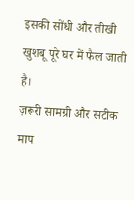इसकी सोंधी और तीखी खुशबू पूरे घर में फैल जाती है।
ज़रूरी सामग्री और सटीक माप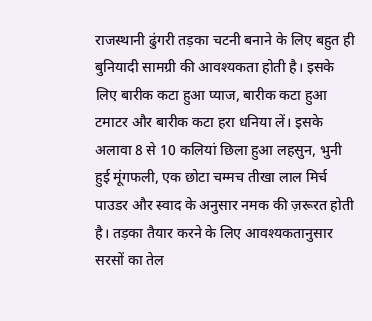राजस्थानी ढुंगरी तड़का चटनी बनाने के लिए बहुत ही बुनियादी सामग्री की आवश्यकता होती है। इसके लिए बारीक कटा हुआ प्याज, बारीक कटा हुआ टमाटर और बारीक कटा हरा धनिया लें। इसके अलावा 8 से 10 कलियां छिला हुआ लहसुन, भुनी हुई मूंगफली, एक छोटा चम्मच तीखा लाल मिर्च पाउडर और स्वाद के अनुसार नमक की ज़रूरत होती है। तड़का तैयार करने के लिए आवश्यकतानुसार सरसों का तेल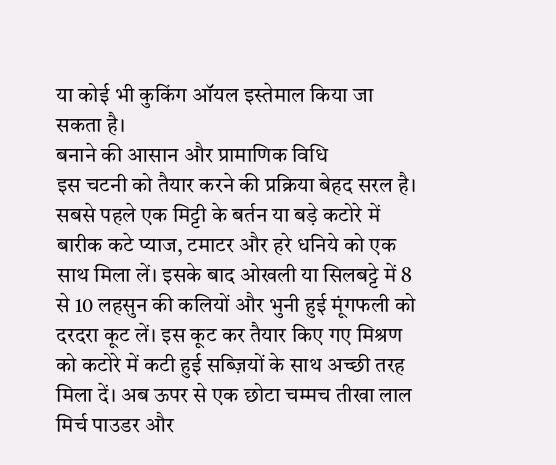या कोई भी कुकिंग ऑयल इस्तेमाल किया जा सकता है।
बनाने की आसान और प्रामाणिक विधि
इस चटनी को तैयार करने की प्रक्रिया बेहद सरल है। सबसे पहले एक मिट्टी के बर्तन या बड़े कटोरे में बारीक कटे प्याज, टमाटर और हरे धनिये को एक साथ मिला लें। इसके बाद ओखली या सिलबट्टे में 8 से 10 लहसुन की कलियों और भुनी हुई मूंगफली को दरदरा कूट लें। इस कूट कर तैयार किए गए मिश्रण को कटोरे में कटी हुई सब्ज़ियों के साथ अच्छी तरह मिला दें। अब ऊपर से एक छोटा चम्मच तीखा लाल मिर्च पाउडर और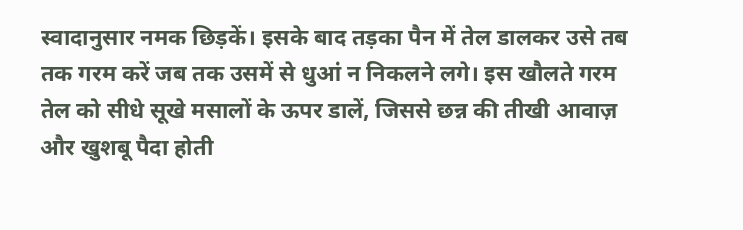स्वादानुसार नमक छिड़कें। इसके बाद तड़का पैन में तेल डालकर उसे तब तक गरम करें जब तक उसमें से धुआं न निकलने लगे। इस खौलते गरम तेल को सीधे सूखे मसालों के ऊपर डालें, जिससे छन्न की तीखी आवाज़ और खुशबू पैदा होती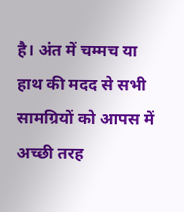है। अंत में चम्मच या हाथ की मदद से सभी सामग्रियों को आपस में अच्छी तरह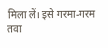मिला लें। इसे गरमा-गरम तवा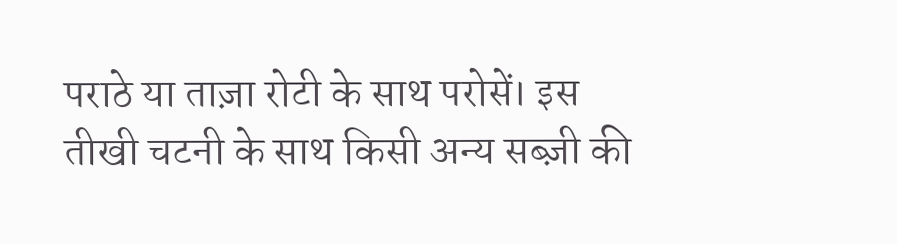पराठे या ताज़ा रोटी के साथ परोसें। इस तीखी चटनी के साथ किसी अन्य सब्ज़ी की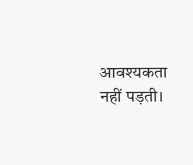आवश्यकता नहीं पड़ती।